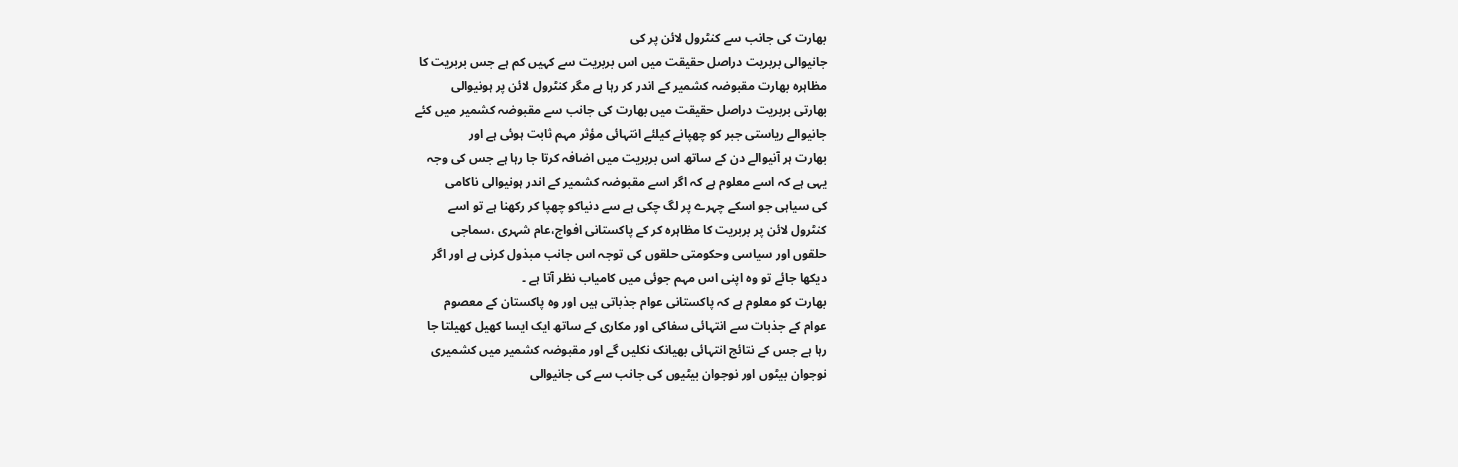بھارت کی جانب سے کنٹرول لائن پر کی
جانیوالی بربریت دراصل حقیقت میں اس بربریت سے کہیں کم ہے جس بربریت کا
مظاہرہ بھارت مقبوضہ کشمیر کے اندر کر رہا ہے مگر کنٹرول لائن پر ہونیوالی
بھارتی بربریت دراصل حقیقت میں بھارت کی جانب سے مقبوضہ کشمیر میں کئے
جانیوالے ریاستی جبر کو چھپانے کیلئے انتہائی مؤثر مہم ثابت ہوئی ہے اور
بھارت ہر آنیوالے دن کے ساتھ اس بربریت میں اضافہ کرتا جا رہا ہے جس کی وجہ
یہی ہے کہ اسے معلوم ہے کہ اگر اسے مقبوضہ کشمیر کے اندر ہونیوالی ناکامی
کی سیاہی جو اسکے چہرے پر لگ چکی ہے سے دنیاکو چھپا کر رکھنا ہے تو اسے
کنٹرول لائن پر بربریت کا مظاہرہ کر کے پاکستانی افواج،عام شہری ،سماجی
حلقوں اور سیاسی وحکومتی حلقوں کی توجہ اس جانب مبذول کرنی ہے اور اگر
دیکھا جائے تو وہ اپنی اس مہم جوئی میں کامیاب نظر آتا ہے ۔
بھارت کو معلوم ہے کہ پاکستانی عوام جذباتی ہیں اور وہ پاکستان کے معصوم
عوام کے جذبات سے انتہائی سفاکی اور مکاری کے ساتھ ایک ایسا کھیل کھیلتا جا
رہا ہے جس کے نتائج انتہائی بھیانک نکلیں گے اور مقبوضہ کشمیر میں کشمیری
نوجوان بیٹوں اور نوجوان بیٹیوں کی جانب سے کی جانیوالی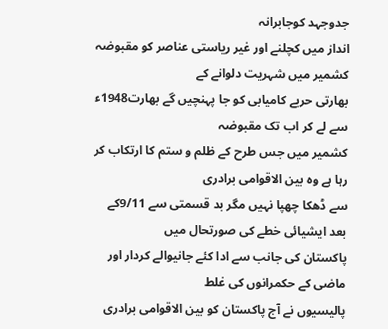جدوجہد کوجابرانہ
انداز میں کچلنے اور غیر ریاستی عناصر کو مقبوضہ کشمیر میں شہریت دلوانے کے
بھارتی حربے کامیابی کو جا پہنچیں گے بھارت1948ء سے لے کر اب تک مقبوضہ
کشمیر میں جس طرح کے ظلم و ستم کا ارتکاب کر رہا ہے وہ بین الاقوامی برادری
سے ڈھکا چھپا نہیں مگر بد قسمتی سے 9/11کے بعد ایشیائی خطے کی صورتحال میں
پاکستان کی جانب سے ادا کئے جانیوالے کردار اور ماضی کے حکمرانوں کی غلط
پالیسیوں نے آج پاکستان کو بین الاقوامی برادری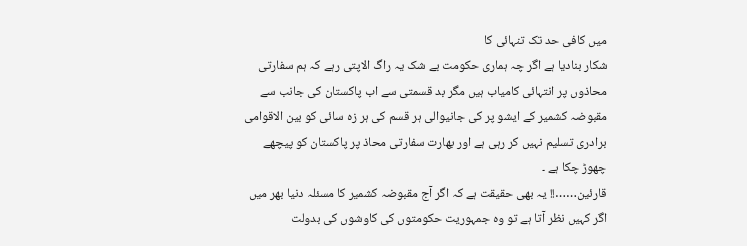میں کافی حد تک تنہائی کا
شکار بنادیا ہے اگر چہ ہماری حکومت بے شک یہ راگ الاپتی رہے کہ ہم سفارتی
محاذوں پر انتہائی کامیاب ہیں مگر بد قسمتی سے اب پاکستان کی جانب سے
مقبوضہ کشمیر کے ایشو پر کی جانیوالی ہر قسم کی ہر زہ سائی کو بین الاقوامی
برادری تسلیم نہیں کر رہی ہے اور بھارت سفارتی محاذ پر پاکستان کو پیچھے
چھوڑ چکا ہے ۔
قارئین……!! یہ بھی حقیقت ہے کہ اگر آج مقبوضہ کشمیر کا مسئلہ دنیا بھر میں
اگر کہیں نظر آتا ہے تو وہ جمہوریت حکومتوں کی کاوشوں کی بدولت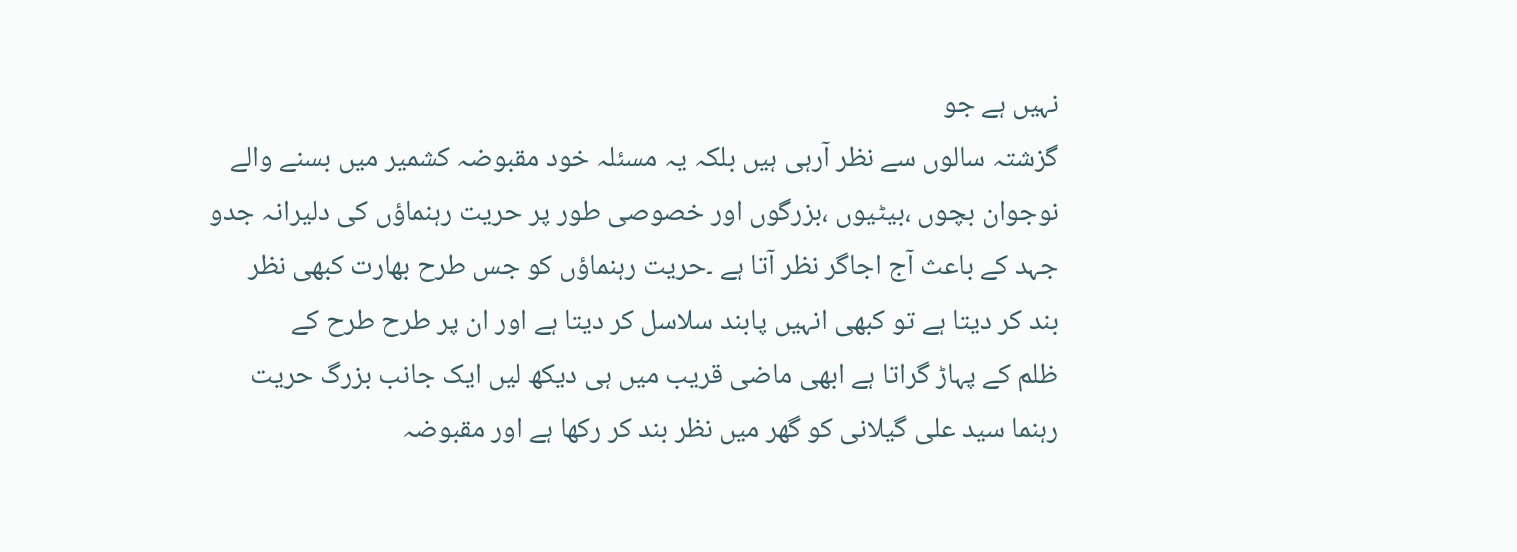نہیں ہے جو
گزشتہ سالوں سے نظر آرہی ہیں بلکہ یہ مسئلہ خود مقبوضہ کشمیر میں بسنے والے
نوجوان بچوں ،بیٹیوں ،بزرگوں اور خصوصی طور پر حریت رہنماؤں کی دلیرانہ جدو
جہد کے باعث آج اجاگر نظر آتا ہے ۔حریت رہنماؤں کو جس طرح بھارت کبھی نظر
بند کر دیتا ہے تو کبھی انہیں پابند سلاسل کر دیتا ہے اور ان پر طرح طرح کے
ظلم کے پہاڑ گراتا ہے ابھی ماضی قریب میں ہی دیکھ لیں ایک جانب بزرگ حریت
رہنما سید علی گیلانی کو گھر میں نظر بند کر رکھا ہے اور مقبوضہ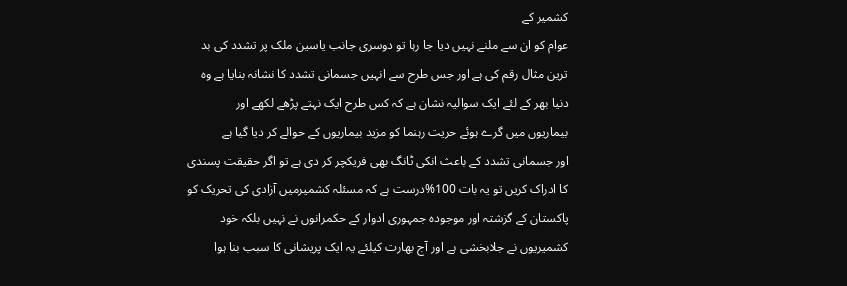کشمیر کے
عوام کو ان سے ملنے نہیں دیا جا رہا تو دوسری جانب یاسین ملک پر تشدد کی بد
ترین مثال رقم کی ہے اور جس طرح سے انہیں جسمانی تشدد کا نشانہ بنایا ہے وہ
دنیا بھر کے لئے ایک سوالیہ نشان ہے کہ کس طرح ایک نہتے پڑھے لکھے اور
بیماریوں میں گرے ہوئے حریت رہنما کو مزید بیماریوں کے حوالے کر دیا گیا ہے
اور جسمانی تشدد کے باعث انکی ٹانگ بھی فریکچر کر دی ہے تو اگر حقیقت پسندی
کا ادراک کریں تو یہ بات 100%درست ہے کہ مسئلہ کشمیرمیں آزادی کی تحریک کو
پاکستان کے گزشتہ اور موجودہ جمہوری ادوار کے حکمرانوں نے نہیں بلکہ خود
کشمیریوں نے جلابخشی ہے اور آج بھارت کیلئے یہ ایک پریشانی کا سبب بنا ہوا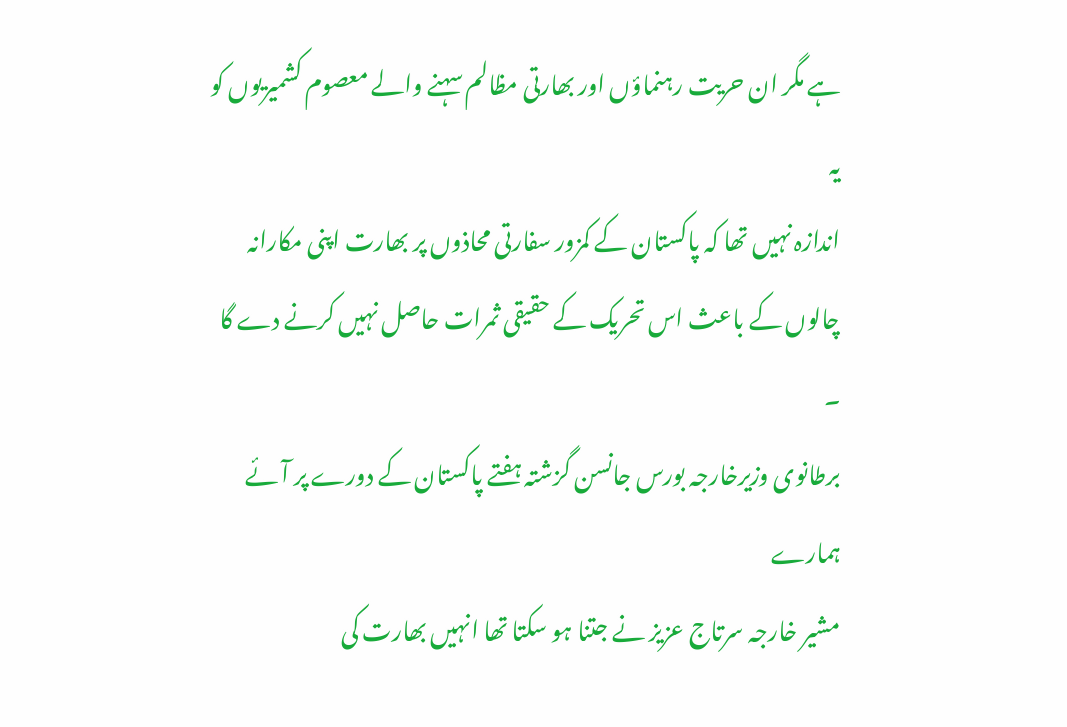ہے مگر ان حریت رہنماؤں اور بھارتی مظالم سہنے والے معصوم کشمیریوں کو یہ
اندازہ نہیں تھا کہ پاکستان کے کمزور سفارتی محاذوں پر بھارت اپنی مکارانہ
چالوں کے باعث اس تحریک کے حقیقی ثمرات حاصل نہیں کرنے دے گا ۔
برطانوی وزیرخارجہ بورس جانسن گزشتہ ہفتے پاکستان کے دورے پر آئے ہمارے
مشیر خارجہ سرتاج عزیز نے جتنا ہو سکتا تھا انہیں بھارت کی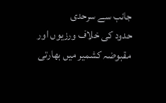جانب سے سرحدی
حدود کی خلاف ورزیوں اور مقبوضہ کشمیر میں بھارتی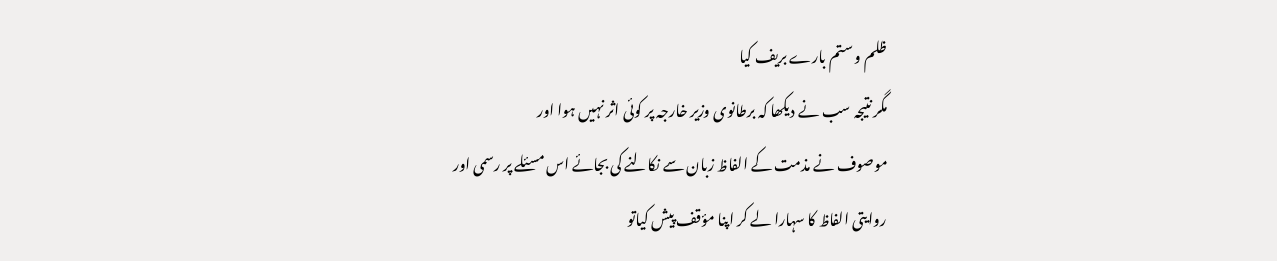ظلم و ستم بارے بریف کیا
مگر نتیجہ سب نے دیکھا کہ برطانوی وزیر خارجہ پر کوئی اثر نہیں ہوا اور
موصوف نے مذمت کے الفاظ زبان سے نکالنے کی بجائے اس مسئلے پر رسمی اور
روایتی الفاظ کا سہارا لے کر اپنا مؤقف پیش کیاتو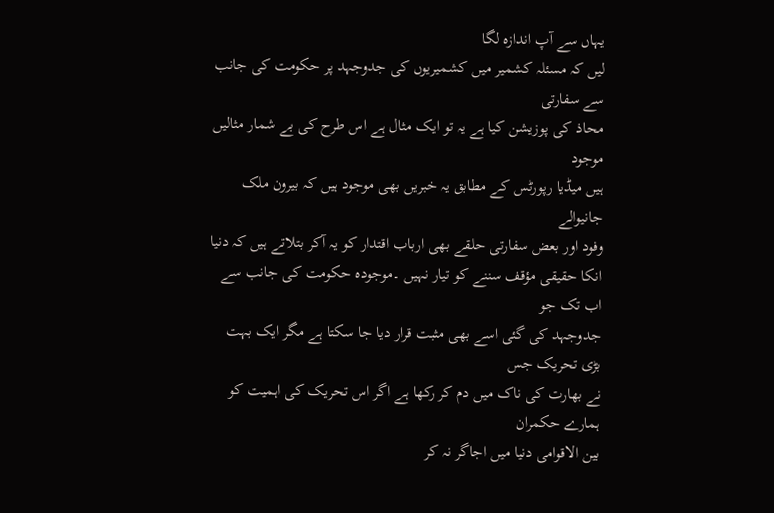یہاں سے آپ اندازہ لگا
لیں کہ مسئلہ کشمیر میں کشمیریوں کی جدوجہد پر حکومت کی جانب سے سفارتی
محاذ کی پوزیشن کیا ہے یہ تو ایک مثال ہے اس طرح کی بے شمار مثالیں موجود
ہیں میڈیا رپورٹس کے مطابق یہ خبریں بھی موجود ہیں کہ بیرون ملک جانیوالے
وفود اور بعض سفارتی حلقے بھی ارباب اقتدار کو یہ آکر بتلاتے ہیں کہ دنیا
انکا حقیقی مؤقف سننے کو تیار نہیں ۔موجودہ حکومت کی جانب سے اب تک جو
جدوجہد کی گئی اسے بھی مثبت قرار دیا جا سکتا ہے مگر ایک بہت بڑی تحریک جس
نے بھارت کی ناک میں دم کر رکھا ہے اگر اس تحریک کی اہمیت کو ہمارے حکمران
بین الاقوامی دنیا میں اجاگر نہ کر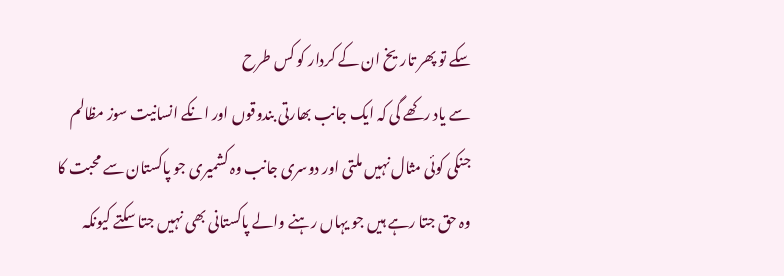سکے تو پھر تاریخ ان کے کردار کو کس طرح
سے یاد رکھے گی کہ ایک جانب بھارتی بندوقوں اور انکے انسانیت سوز مظالم
جنکی کوئی مثال نہیں ملتی اور دوسری جانب وہ کشمیری جو پاکستان سے محبت کا
وہ حق جتا رہے ہیں جو یہاں رہنے والے پاکستانی بھی نہیں جتا سکتے کیونکہ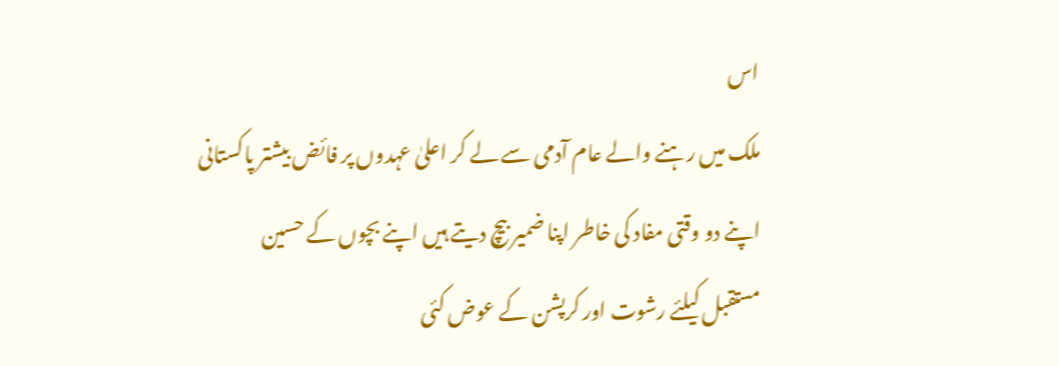اس
ملک میں رہنے والے عام آدمی سے لے کر اعلیٰ عہدوں پر فائض بیشتر پاکستانی
اپنے دو وقتی مفاد کی خاطر اپنا ضمیر بیچ دیتے ہیں اپنے بچوں کے حسین
مستقبل کیلئے رشوت اور کرپشن کے عوض کئی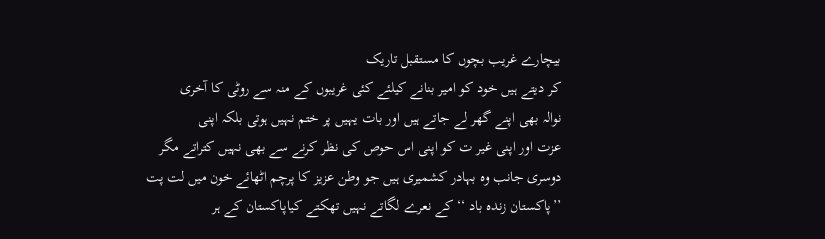بیچارے غریب بچوں کا مستقبل تاریک
کر دیتے ہیں خود کو امیر بنانے کیلئے کئی غریبوں کے منہ سے روٹی کا آخری
نوالہ بھی اپنے گھر لے جاتے ہیں اور بات یہیں پر ختم نہیں ہوتی بلکہ اپنی
عزت اور اپنی غیر ت کو اپنی اس حوص کی نظر کرنے سے بھی نہیں کتراتے مگر
دوسری جانب وہ بہادر کشمیری ہیں جو وطن عزیز کا پرچم اٹھائے خون میں لت پت
’’پاکستان زندہ باد ‘‘ کے نعرے لگاتے نہیں تھکتے کیاپاکستان کے ہر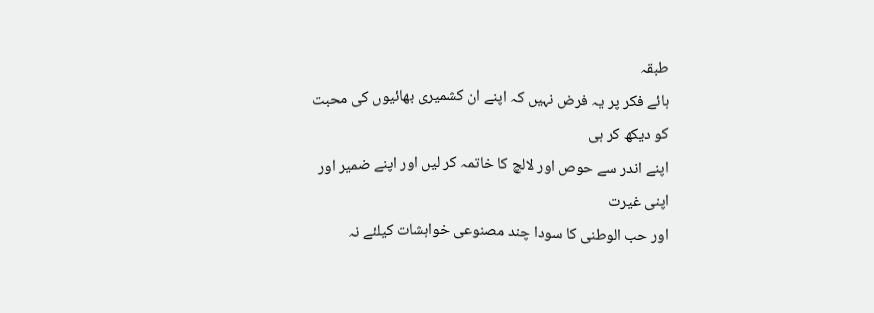طبقہ
ہائے فکر پر یہ فرض نہیں کہ اپنے ان کشمیری بھائیوں کی محبت کو دیکھ کر ہی
اپنے اندر سے حوص اور لالچ کا خاتمہ کر لیں اور اپنے ضمیر اور اپنی غیرت
اور حب الوطنی کا سودا چند مصنوعی خواہشات کیلئے نہ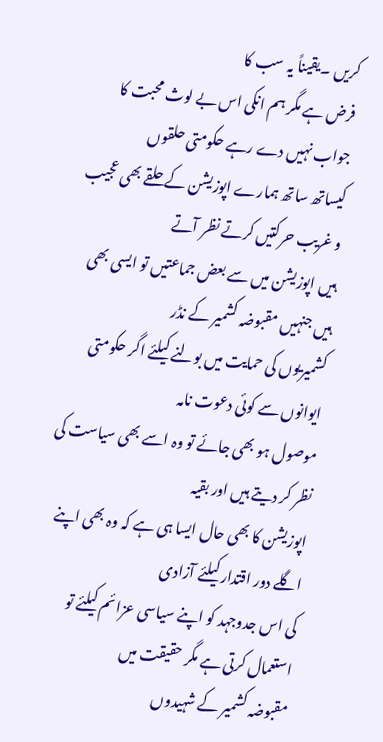کریں ۔یقیناً یہ سب کا
فرض ہے مگر ہم انکی اس بے لوث محبت کا جواب نہیں دے رہے حکومتی حلقوں
کیساتھ ساتھ ہمارے اپوزیشن کے حلقے بھی عجیب و غریب حرکتیں کرتے نظر آتے
ہیں اپوزیشن میں سے بعض جماعتیں تو ایسی بھی ہیں جنہیں مقبوضہ کشمیر کے نڈر
کشمیریوں کی حمایت میں بولنے کیلئے اگر حکومتی ایوانوں سے کوئی دعوت نامہ
موصول ہو بھی جائے تو وہ اسے بھی سیاست کی نظر کر دیتے ہیں اور بقیہ
اپوزیشن کا بھی حال ایسا ہی ہے کہ وہ بھی اپنے اگلے دور اقتدار کیلئے آزادی
کی اس جدوجہد کو اپنے سیاسی عزائم کیلئے تو استعمال کرتی ہے مگر حقیقت میں
مقبوضہ کشمیر کے شہیدوں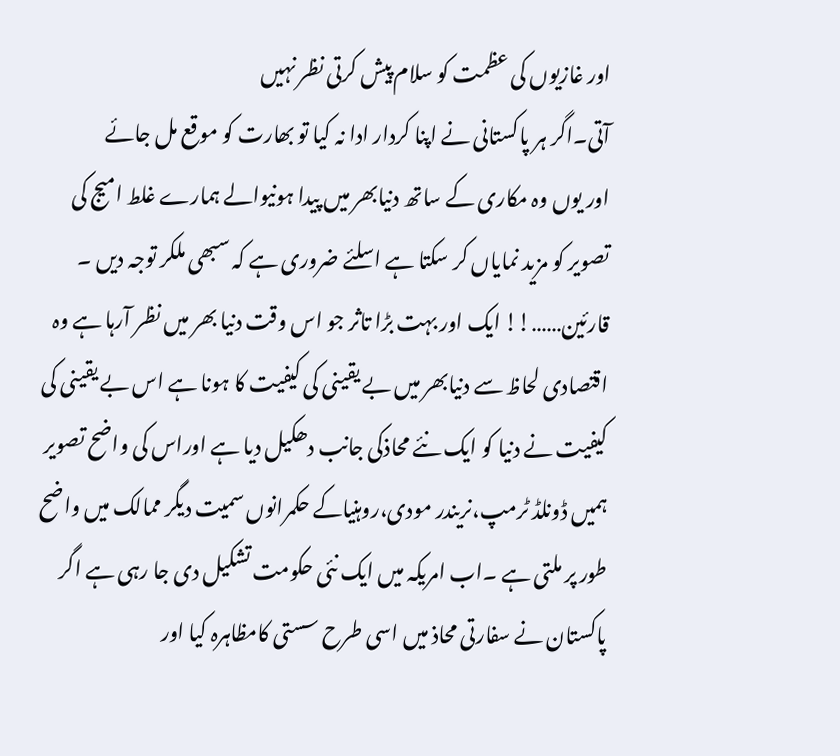اور غازیوں کی عظمت کو سلام پیش کرتی نظر نہیں
آتی۔اگر ہر پاکستانی نے اپنا کردار ادا نہ کیا تو بھارت کو موقع مل جائے
اور یوں وہ مکاری کے ساتھ دنیابھر میں پیدا ہونیوالے ہمارے غلط امیج کی
تصویر کو مزید نمایاں کر سکتا ہے اسلئے ضروری ہے کہ سبھی ملکر توجہ دیں ۔
قارئین……!! ایک اور بہت بڑا تاثر جو اس وقت دنیا بھر میں نظر آرہا ہے وہ
اقتصادی لحاظ سے دنیابھر میں بے یقینی کی کیفیت کا ہونا ہے اس بے یقینی کی
کیفیت نے دنیا کو ایک نئے محاذکی جانب دھکیل دیا ہے اوراس کی واضح تصویر
ہمیں ڈونلڈ ٹرمپ،نریندر مودی،روہنیاکے حکمرانوں سمیت دیگر ممالک میں واضح
طور پر ملتی ہے ۔اب امریکہ میں ایک نئی حکومت تشکیل دی جا رہی ہے اگر
پاکستان نے سفارتی محاذ میں اسی طرح سستی کامظاہرہ کیا اور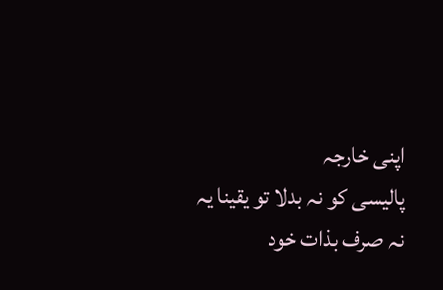اپنی خارجہ
پالیسی کو نہ بدلا تو یقینا یہ نہ صرف بذات خود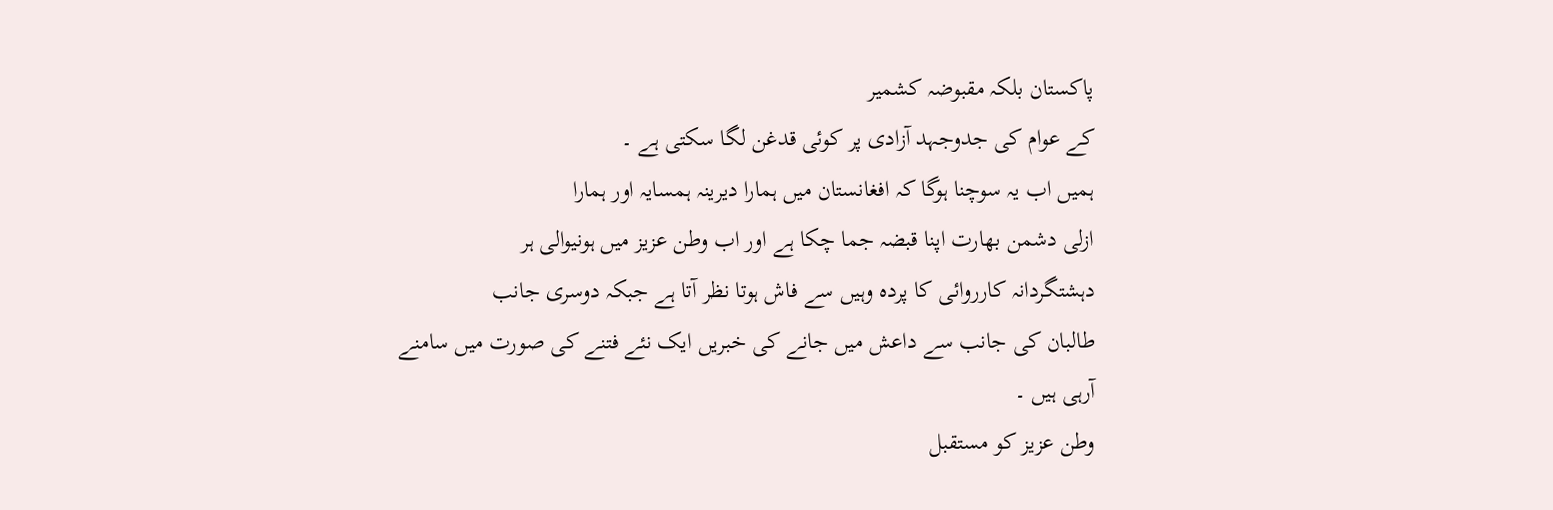پاکستان بلکہ مقبوضہ کشمیر
کے عوام کی جدوجہد آزادی پر کوئی قدغن لگا سکتی ہے ۔
ہمیں اب یہ سوچنا ہوگا کہ افغانستان میں ہمارا دیرینہ ہمسایہ اور ہمارا
ازلی دشمن بھارت اپنا قبضہ جما چکا ہے اور اب وطن عزیز میں ہونیوالی ہر
دہشتگردانہ کارروائی کا پردہ وہیں سے فاش ہوتا نظر آتا ہے جبکہ دوسری جانب
طالبان کی جانب سے داعش میں جانے کی خبریں ایک نئے فتنے کی صورت میں سامنے
آرہی ہیں ۔
وطن عزیز کو مستقبل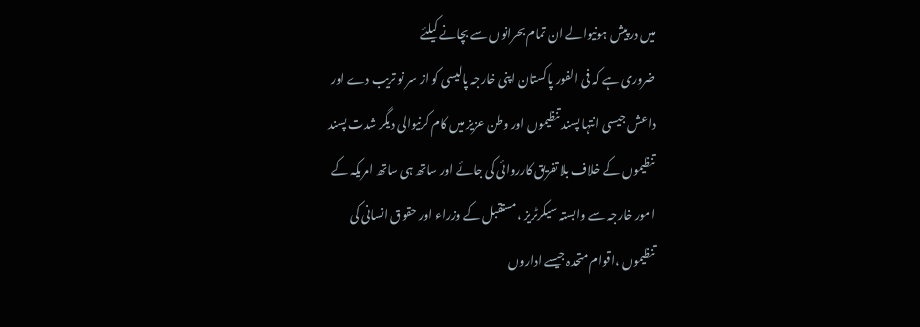میں درپیش ہونیوالے ان تمام بحرانوں سے بچانے کیلئے
ضروری ہے کہ فی الفور پاکستان اپنی خارجہ پالیسی کو از سر نو تریب دے اور
داعش جیسی انتہا پسند تنظیموں اور وطن عزیز میں کام کرنیوالی دیگر شدت پسند
تنظیموں کے خلاف بلا تفریق کارروائی کی جائے اور ساتھ ہی ساتھ امریکہ کے
امور خارجہ سے وابستہ سیکرٹریز ،مستقبل کے وزراء اور حقوق انسانی کی
تنظیموں ،اقوام متحدہ جیسے اداروں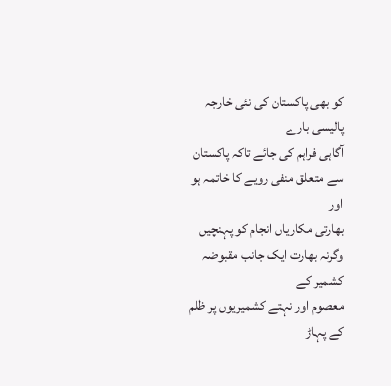کو بھی پاکستان کی نئی خارجہ پالیسی بارے
آگاہی فراہم کی جائے تاکہ پاکستان سے متعلق منفی رویے کا خاتمہ ہو اور
بھارتی مکاریاں انجام کو پہنچیں وگرنہ بھارت ایک جانب مقبوضہ کشمیر کے
معصوم اور نہتے کشمیریوں پر ظلم کے پہاڑ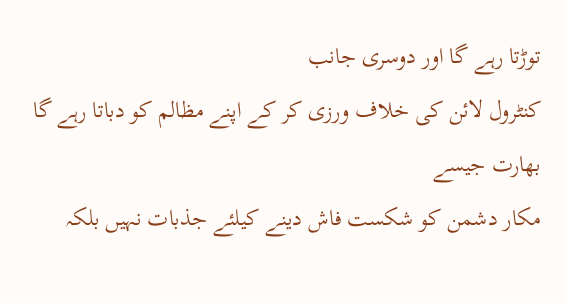توڑتا رہے گا اور دوسری جانب
کنٹرول لائن کی خلاف ورزی کر کے اپنے مظالم کو دباتا رہے گا بھارت جیسے
مکار دشمن کو شکست فاش دینے کیلئے جذبات نہیں بلکہ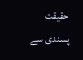حقیقت پسندی سے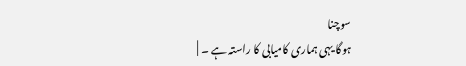سوچنا
ہوگا یہی ہماری کامیابی کا راستہ ہے ۔ |